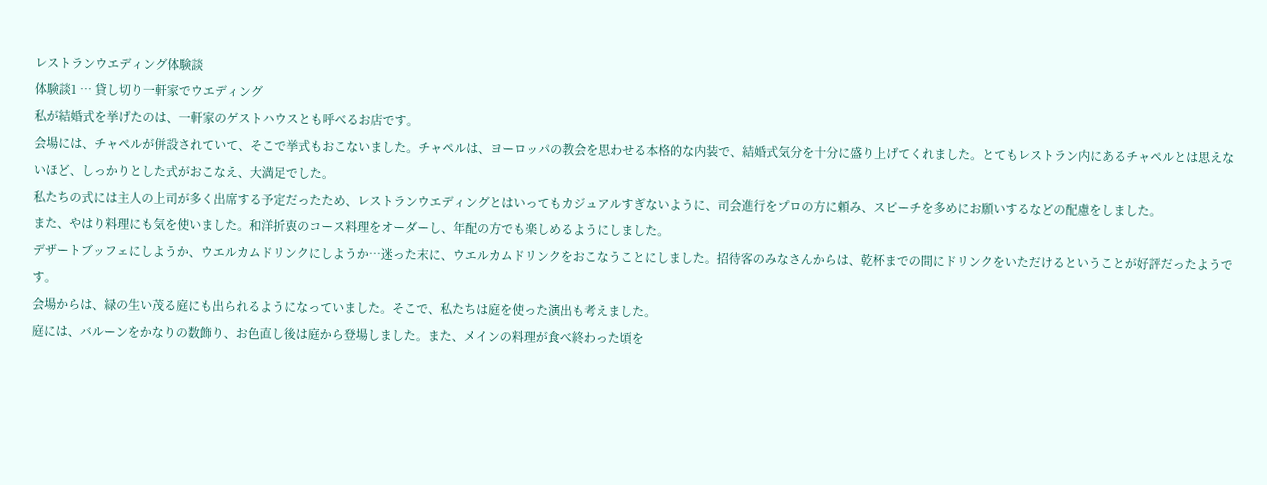レストランウエディング体験談
体験談1 … 貸し切り一軒家でウエディング
私が結婚式を挙げたのは、一軒家のゲストハウスとも呼べるお店です。
会場には、チャペルが併設されていて、そこで挙式もおこないました。チャペルは、ヨーロッパの教会を思わせる本格的な内装で、結婚式気分を十分に盛り上げてくれました。とてもレストラン内にあるチャペルとは思えないほど、しっかりとした式がおこなえ、大満足でした。
私たちの式には主人の上司が多く出席する予定だったため、レストランウエディングとはいってもカジュアルすぎないように、司会進行をプロの方に頼み、スピーチを多めにお願いするなどの配慮をしました。
また、やはり料理にも気を使いました。和洋折衷のコース料理をオーダーし、年配の方でも楽しめるようにしました。
デザートブッフェにしようか、ウエルカムドリンクにしようか…迷った末に、ウエルカムドリンクをおこなうことにしました。招待客のみなさんからは、乾杯までの間にドリンクをいただけるということが好評だったようです。
会場からは、緑の生い茂る庭にも出られるようになっていました。そこで、私たちは庭を使った演出も考えました。
庭には、バルーンをかなりの数飾り、お色直し後は庭から登場しました。また、メインの料理が食べ終わった頃を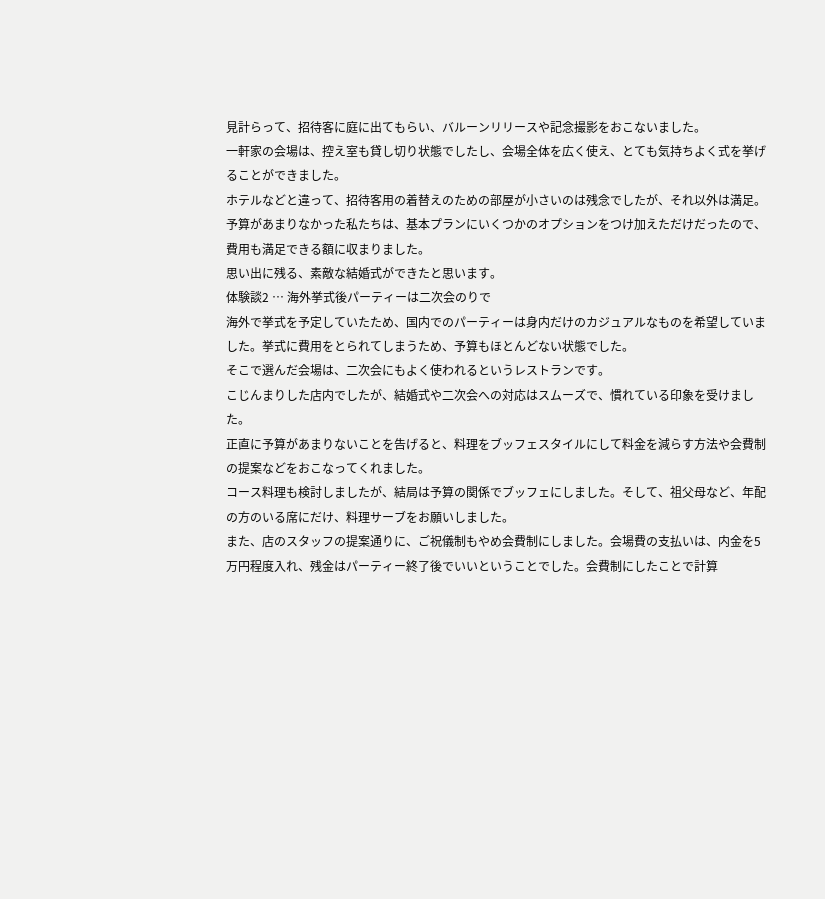見計らって、招待客に庭に出てもらい、バルーンリリースや記念撮影をおこないました。
一軒家の会場は、控え室も貸し切り状態でしたし、会場全体を広く使え、とても気持ちよく式を挙げることができました。
ホテルなどと違って、招待客用の着替えのための部屋が小さいのは残念でしたが、それ以外は満足。予算があまりなかった私たちは、基本プランにいくつかのオプションをつけ加えただけだったので、費用も満足できる額に収まりました。
思い出に残る、素敵な結婚式ができたと思います。
体験談2 … 海外挙式後パーティーは二次会のりで
海外で挙式を予定していたため、国内でのパーティーは身内だけのカジュアルなものを希望していました。挙式に費用をとられてしまうため、予算もほとんどない状態でした。
そこで選んだ会場は、二次会にもよく使われるというレストランです。
こじんまりした店内でしたが、結婚式や二次会への対応はスムーズで、慣れている印象を受けました。
正直に予算があまりないことを告げると、料理をブッフェスタイルにして料金を減らす方法や会費制の提案などをおこなってくれました。
コース料理も検討しましたが、結局は予算の関係でブッフェにしました。そして、祖父母など、年配の方のいる席にだけ、料理サーブをお願いしました。
また、店のスタッフの提案通りに、ご祝儀制もやめ会費制にしました。会場費の支払いは、内金を5万円程度入れ、残金はパーティー終了後でいいということでした。会費制にしたことで計算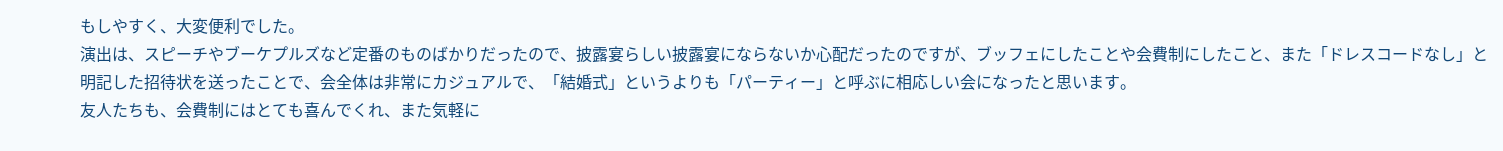もしやすく、大変便利でした。
演出は、スピーチやブーケプルズなど定番のものばかりだったので、披露宴らしい披露宴にならないか心配だったのですが、ブッフェにしたことや会費制にしたこと、また「ドレスコードなし」と明記した招待状を送ったことで、会全体は非常にカジュアルで、「結婚式」というよりも「パーティー」と呼ぶに相応しい会になったと思います。
友人たちも、会費制にはとても喜んでくれ、また気軽に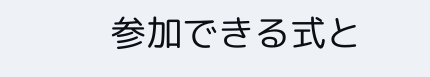参加できる式と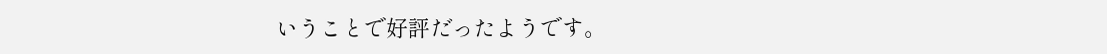いうことで好評だったようです。